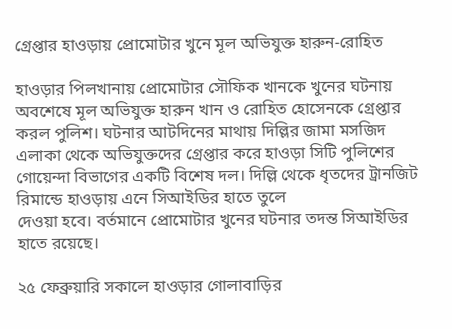গ্রেপ্তার হাওড়ায় প্রোমোটার খুনে মূল অভিযুক্ত হারুন-রোহিত

হাওড়ার পিলখানায় প্রোমোটার সৌফিক খানকে খুনের ঘটনায় অবশেষে মূল অভিযুক্ত হারুন খান ও রোহিত হোসেনকে গ্রেপ্তার করল পুলিশ। ঘটনার আটদিনের মাথায় দিল্লির জামা মসজিদ এলাকা থেকে অভিযুক্তদের গ্রেপ্তার করে হাওড়া সিটি পুলিশের গোয়েন্দা বিভাগের একটি বিশেষ দল। দিল্লি থেকে ধৃতদের ট্রানজিট রিমান্ডে হাওড়ায় এনে সিআইডির হাতে তুলে
দেওয়া হবে। বর্তমানে প্রোমোটার খুনের ঘটনার তদন্ত সিআইডির হাতে রয়েছে।

২৫ ফেব্রুয়ারি সকালে হাওড়ার গোলাবাড়ির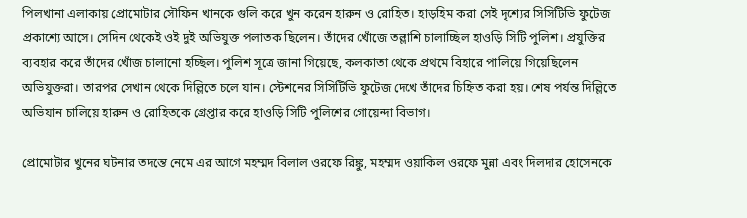পিলখানা এলাকায় প্রোমোটার সৌফিন খানকে গুলি করে খুন করেন হারুন ও রোহিত। হাড়হিম করা সেই দৃশ্যের সিসিটিভি ফুটেজ প্রকাশ্যে আসে। সেদিন থেকেই ওই দুই অভিযুক্ত পলাতক ছিলেন। তাঁদের খোঁজে তল্লাশি চালাচ্ছিল হাওড়ি সিটি পুলিশ। প্রযুক্তির ব্যবহার করে তাঁদের খোঁজ চালানো হচ্ছিল। পুলিশ সূত্রে জানা গিয়েছে, কলকাতা থেকে প্রথমে বিহারে পালিয়ে গিয়েছিলেন অভিযুক্তরা। তারপর সেখান থেকে দিল্লিতে চলে যান। স্টেশনের সিসিটিভি ফুটেজ দেখে তাঁদের চিহ্নিত করা হয়। শেষ পর্যন্ত দিল্লিতে অভিযান চালিয়ে হারুন ও রোহিতকে গ্রেপ্তার করে হাওড়ি সিটি পুলিশের গোয়েন্দা বিভাগ।

প্রোমোটার খুনের ঘটনার তদন্তে নেমে এর আগে মহম্মদ বিলাল ওরফে রিঙ্কু, মহম্মদ ওয়াকিল ওরফে মুন্না এবং দিলদার হোসেনকে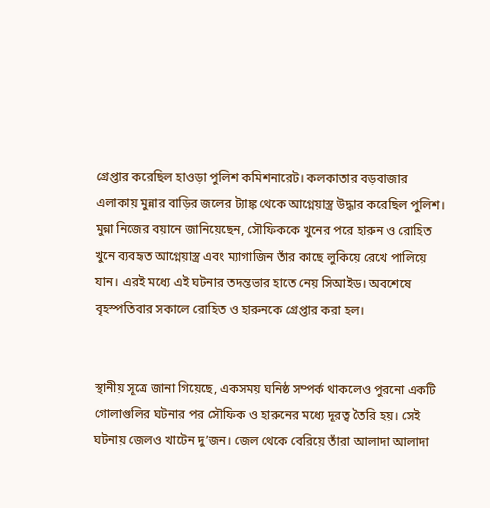গ্রেপ্তার করেছিল হাওড়া পুলিশ কমিশনারেট। কলকাতার বড়বাজার এলাকায় মুন্নার বাড়ির জলের ট্যাঙ্ক থেকে আগ্নেয়াস্ত্র উদ্ধার করেছিল পুলিশ। মুন্না নিজের বয়ানে জানিয়েছেন, সৌফিককে খুনের পরে হারুন ও রোহিত খুনে ব্যবহৃত আগ্নেয়াস্ত্র এবং ম্যাগাজিন তাঁর কাছে লুকিয়ে রেখে পালিয়ে যান। এরই মধ্যে এই ঘটনার তদন্তভার হাতে নেয় সিআইড। অবশেষে বৃহস্পতিবার সকালে রোহিত ও হারুনকে গ্রেপ্তার করা হল।


স্থানীয় সূত্রে জানা গিয়েছে, একসময় ঘনিষ্ঠ সম্পর্ক থাকলেও পুরনো একটি গোলাগুলির ঘটনার পর সৌফিক ও হারুনের মধ্যে দূরত্ব তৈরি হয়। সেই ঘটনায় জেলও খাটেন দু’জন। জেল থেকে বেরিয়ে তাঁরা আলাদা আলাদা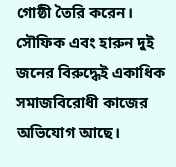গোষ্ঠী তৈরি করেন। সৌফিক এবং হারুন দুই জনের বিরুদ্ধেই একাধিক সমাজবিরোধী কাজের অভিযোগ আছে।